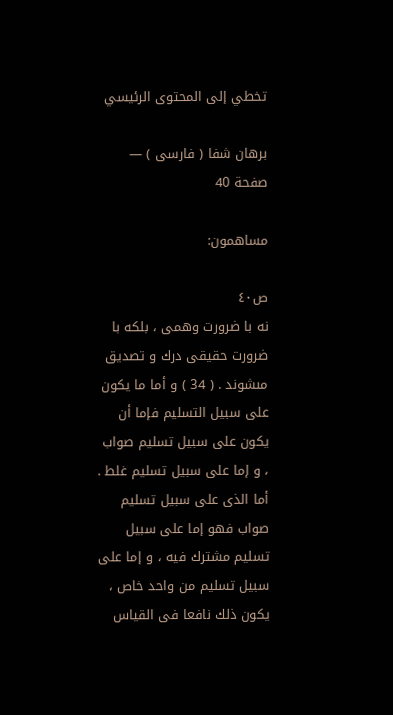تخطي إلى المحتوى الرئيسي

برهان شفا ( فارسى ) — صفحة 40

مساهمون:

ص٤٠
نه با ضرورت وهمى ، بلكه با ضرورت حقيقى درك و تصديق مىشوند . ( 34 ) و أما ما يكون على سبيل التسليم فإما أن يكون على سبيل تسليم صواب ، و إما على سبيل تسليم غلط . أما الذى على سبيل تسليم صواب فهو إما على سبيل تسليم مشترك فيه ، و إما على سبيل تسليم من واحد خاص ، يكون ذلك نافعا فى القياس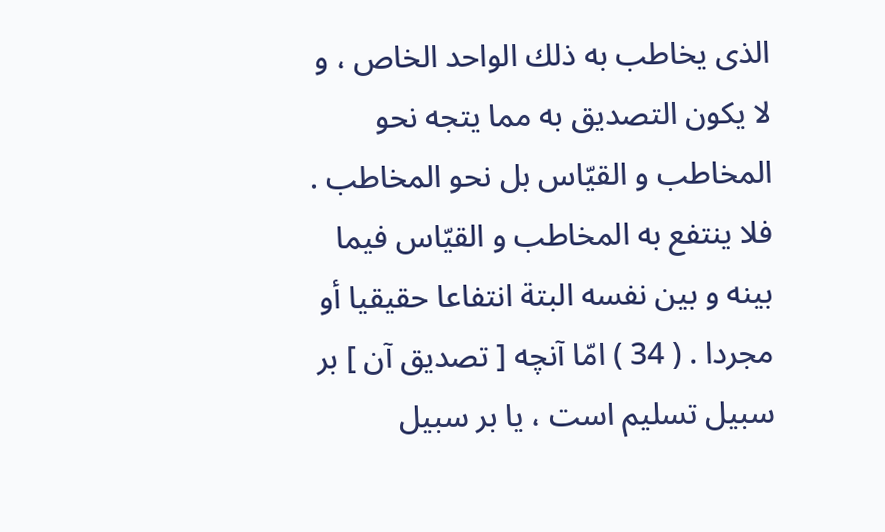الذى يخاطب به ذلك الواحد الخاص ، و لا يكون التصديق به مما يتجه نحو المخاطب و القيّاس بل نحو المخاطب . فلا ينتفع به المخاطب و القيّاس فيما بينه و بين نفسه البتة انتفاعا حقيقيا أو مجردا . ( 34 ) امّا آنچه [ تصديق آن ] بر سبيل تسليم است ، يا بر سبيل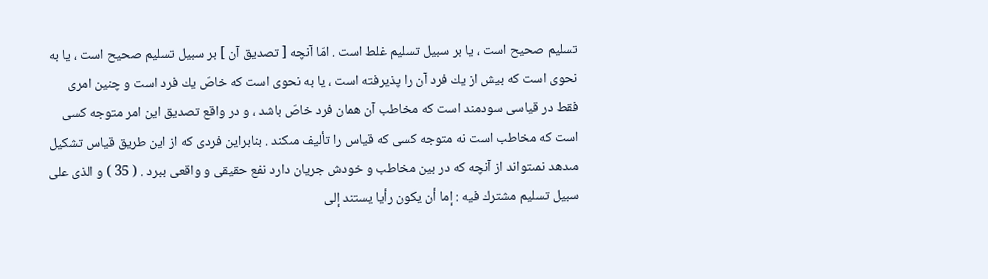تسليم صحيح است ، يا بر سبيل تسليم غلط است . امّا آنچه [ تصديق آن ] بر سبيل تسليم صحيح است ، يا به نحوى است كه بيش از يك فرد آن را پذيرفته است ، يا به نحوى است كه خاصّ يك فرد است و چنين امرى فقط در قياسى سودمند است كه مخاطب آن همان فرد خاصّ باشد ، و در واقع تصديق اين امر متوجه كسى است كه مخاطب است نه متوجه كسى كه قياس را تأليف مىكند . بنابراين فردى كه از اين طريق قياس تشكيل مىدهد نمىتواند از آنچه كه در بين مخاطب و خودش جريان دارد نفع حقيقى و واقعى ببرد . ( 35 ) و الذى على سبيل تسليم مشترك فيه : إما أن يكون رأيا يستند إلى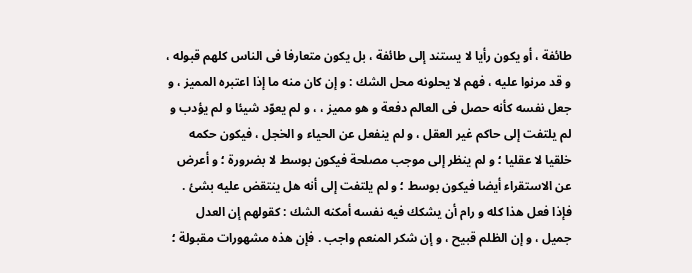طائفة ، أو يكون رأيا لا يستند إلى طائفة ، بل يكون متعارفا فى الناس كلهم قبوله ، و قد مرنوا عليه ، فهم لا يحلونه محل الشك : و إن كان منه ما إذا اعتبره المميز ، و جعل نفسه كأنه حصل فى العالم دفعة و هو مميز ، ، و لم يعوّد شيئا و لم يؤدب و لم يلتفت إلى حاكم غير العقل ، و لم ينفعل عن الحياء و الخجل ، فيكون حكمه خلقيا لا عقليا ؛ و لم ينظر إلى موجب مصلحة فيكون بوسط لا بضرورة ؛ و أعرض عن الاستقراء أيضا فيكون بوسط ؛ و لم يلتفت إلى أنه هل ينتقض عليه بشئ . فإذا فعل هذا كله و رام أن يشكك فيه نفسه أمكنه الشك : كقولهم إن العدل جميل ، و إن الظلم قبيح ، و إن شكر المنعم واجب . فإن هذه مشهورات مقبولة ؛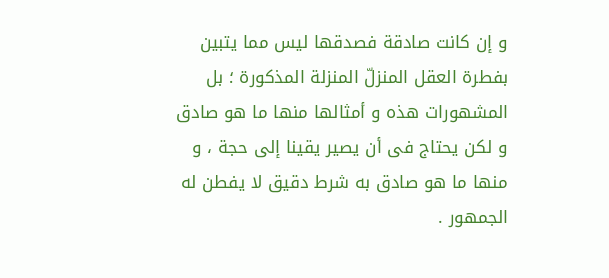و إن كانت صادقة فصدقها ليس مما يتبين بفطرة العقل المنزلّ المنزلة المذكورة ؛ بل المشهورات هذه و أمثالها منها ما هو صادق و لكن يحتاج فى أن يصير يقينا إلى حجة ، و منها ما هو صادق به شرط دقيق لا يفطن له الجمهور .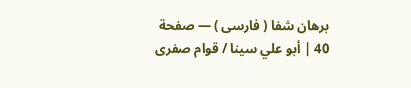برهان شفا ( فارسى ) — صفحة 40 | أبو علي سينا / قوام صفرى